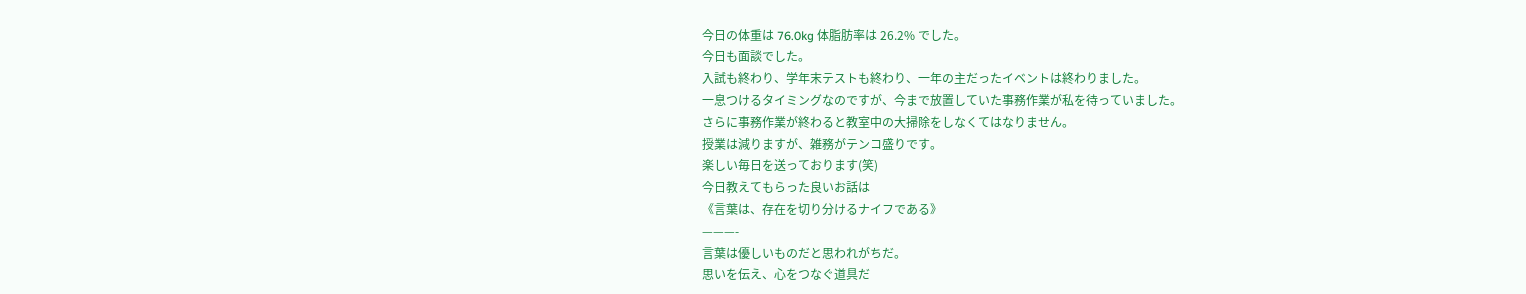今日の体重は 76.0kg 体脂肪率は 26.2% でした。
今日も面談でした。
入試も終わり、学年末テストも終わり、一年の主だったイベントは終わりました。
一息つけるタイミングなのですが、今まで放置していた事務作業が私を待っていました。
さらに事務作業が終わると教室中の大掃除をしなくてはなりません。
授業は減りますが、雑務がテンコ盛りです。
楽しい毎日を送っております(笑)
今日教えてもらった良いお話は
《言葉は、存在を切り分けるナイフである》
———-
言葉は優しいものだと思われがちだ。
思いを伝え、心をつなぐ道具だ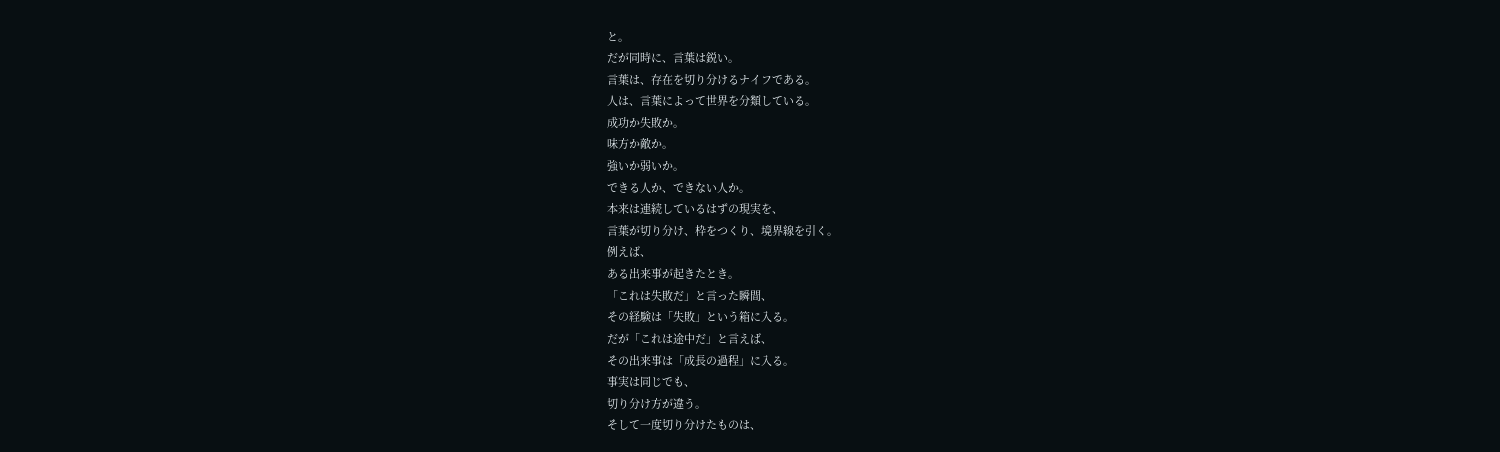と。
だが同時に、言葉は鋭い。
言葉は、存在を切り分けるナイフである。
人は、言葉によって世界を分類している。
成功か失敗か。
味方か敵か。
強いか弱いか。
できる人か、できない人か。
本来は連続しているはずの現実を、
言葉が切り分け、枠をつくり、境界線を引く。
例えば、
ある出来事が起きたとき。
「これは失敗だ」と言った瞬間、
その経験は「失敗」という箱に入る。
だが「これは途中だ」と言えば、
その出来事は「成長の過程」に入る。
事実は同じでも、
切り分け方が違う。
そして一度切り分けたものは、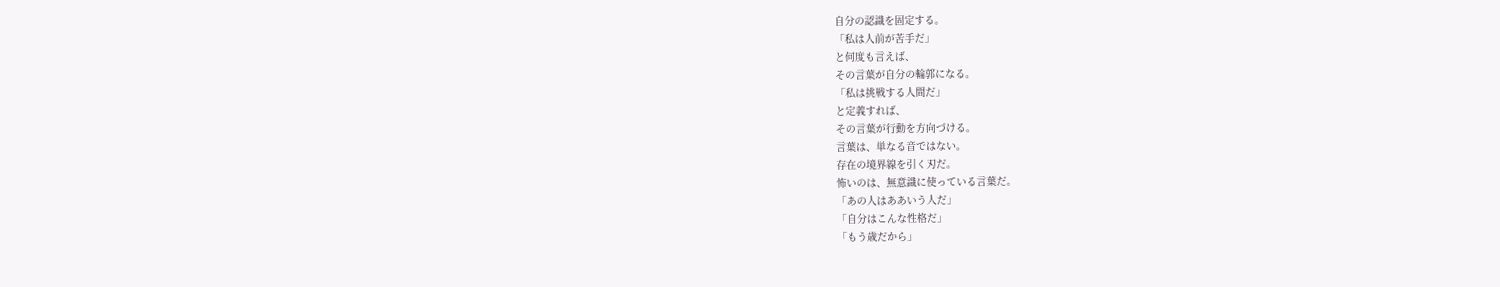自分の認識を固定する。
「私は人前が苦手だ」
と何度も言えば、
その言葉が自分の輪郭になる。
「私は挑戦する人間だ」
と定義すれば、
その言葉が行動を方向づける。
言葉は、単なる音ではない。
存在の境界線を引く刃だ。
怖いのは、無意識に使っている言葉だ。
「あの人はああいう人だ」
「自分はこんな性格だ」
「もう歳だから」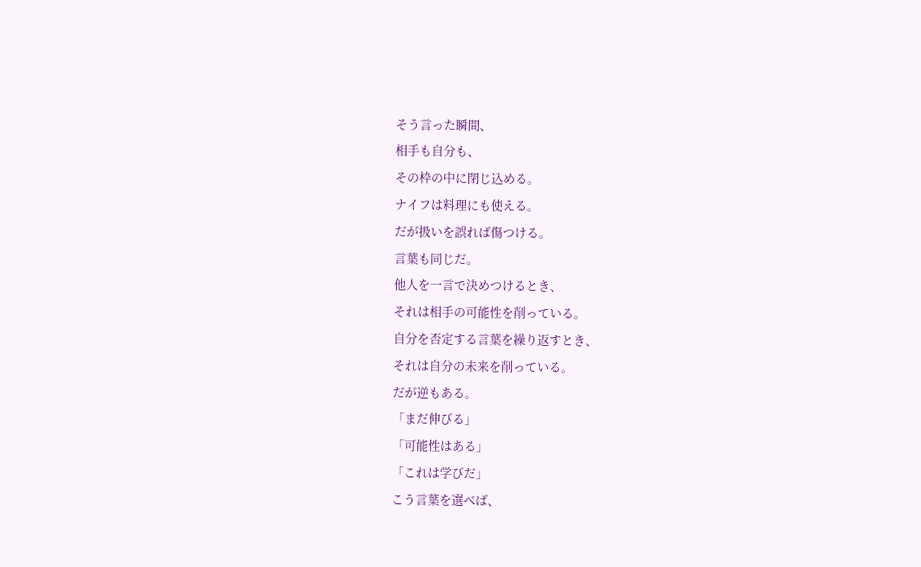そう言った瞬間、
相手も自分も、
その枠の中に閉じ込める。
ナイフは料理にも使える。
だが扱いを誤れば傷つける。
言葉も同じだ。
他人を一言で決めつけるとき、
それは相手の可能性を削っている。
自分を否定する言葉を繰り返すとき、
それは自分の未来を削っている。
だが逆もある。
「まだ伸びる」
「可能性はある」
「これは学びだ」
こう言葉を選べば、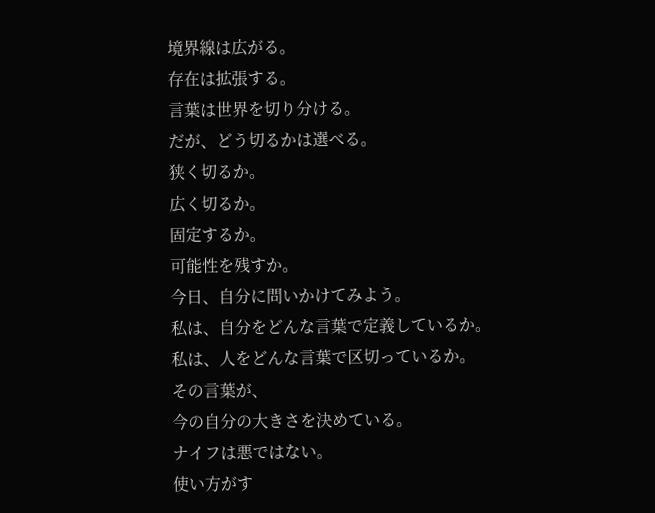境界線は広がる。
存在は拡張する。
言葉は世界を切り分ける。
だが、どう切るかは選べる。
狭く切るか。
広く切るか。
固定するか。
可能性を残すか。
今日、自分に問いかけてみよう。
私は、自分をどんな言葉で定義しているか。
私は、人をどんな言葉で区切っているか。
その言葉が、
今の自分の大きさを決めている。
ナイフは悪ではない。
使い方がす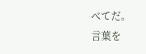べてだ。
言葉を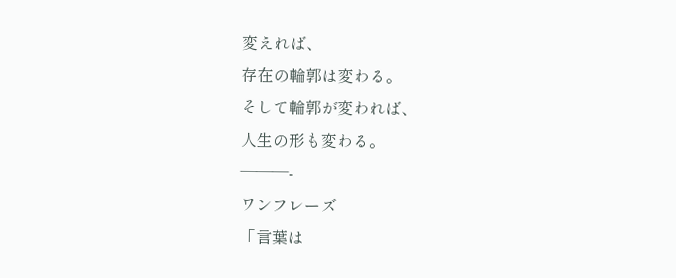変えれば、
存在の輪郭は変わる。
そして輪郭が変われば、
人生の形も変わる。
———-
ワンフレーズ
「言葉は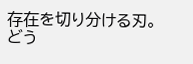存在を切り分ける刃。どう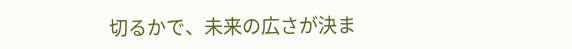切るかで、未来の広さが決ま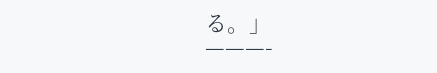る。」
———-